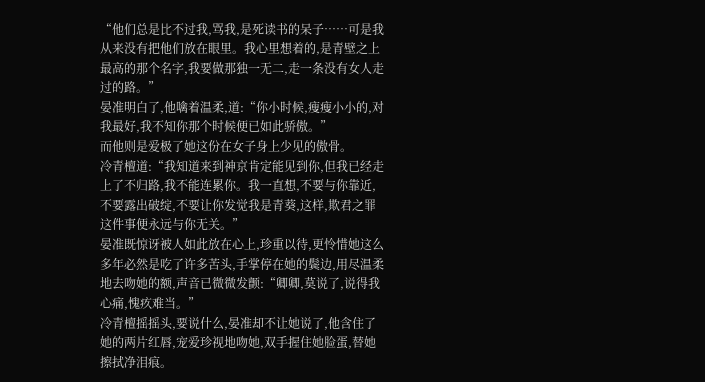“他们总是比不过我,骂我,是死读书的呆子……可是我从来没有把他们放在眼里。我心里想着的,是青壁之上最高的那个名字,我要做那独一无二,走一条没有女人走过的路。”
晏准明白了,他噙着温柔,道:“你小时候,瘦瘦小小的,对我最好,我不知你那个时候便已如此骄傲。”
而他则是爱极了她这份在女子身上少见的傲骨。
冷青檀道:“我知道来到神京肯定能见到你,但我已经走上了不归路,我不能连累你。我一直想,不要与你靠近,不要露出破绽,不要让你发觉我是青葵,这样,欺君之罪这件事便永远与你无关。”
晏准既惊讶被人如此放在心上,珍重以待,更怜惜她这么多年必然是吃了许多苦头,手掌停在她的鬓边,用尽温柔地去吻她的额,声音已微微发颤:“卿卿,莫说了,说得我心痛,愧疚难当。”
冷青檀摇摇头,要说什么,晏准却不让她说了,他含住了她的两片红唇,宠爱珍视地吻她,双手握住她脸蛋,替她擦拭净泪痕。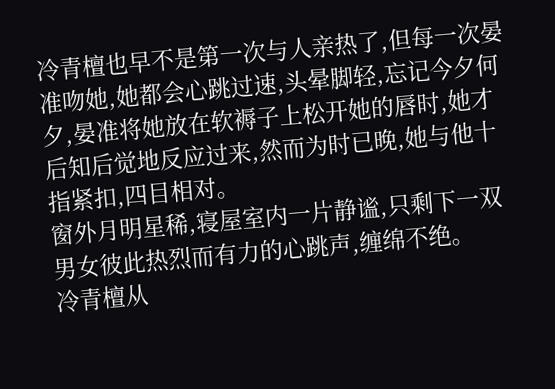冷青檀也早不是第一次与人亲热了,但每一次晏准吻她,她都会心跳过速,头晕脚轻,忘记今夕何夕,晏准将她放在软褥子上松开她的唇时,她才后知后觉地反应过来,然而为时已晚,她与他十指紧扣,四目相对。
窗外月明星稀,寝屋室内一片静谧,只剩下一双男女彼此热烈而有力的心跳声,缠绵不绝。
冷青檀从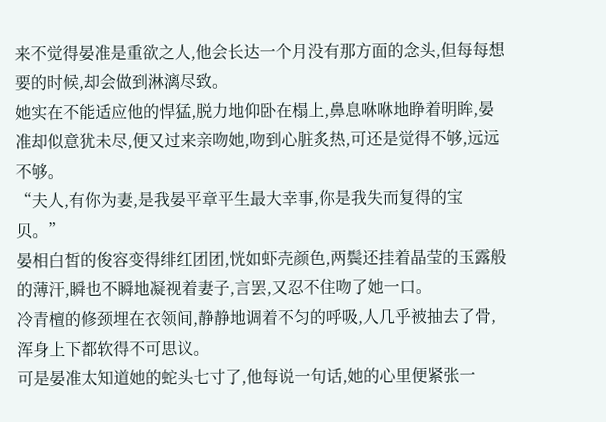来不觉得晏准是重欲之人,他会长达一个月没有那方面的念头,但每每想要的时候,却会做到淋漓尽致。
她实在不能适应他的悍猛,脱力地仰卧在榻上,鼻息咻咻地睁着明眸,晏准却似意犹未尽,便又过来亲吻她,吻到心脏炙热,可还是觉得不够,远远不够。
“夫人,有你为妻,是我晏平章平生最大幸事,你是我失而复得的宝贝。”
晏相白皙的俊容变得绯红团团,恍如虾壳颜色,两鬓还挂着晶莹的玉露般的薄汗,瞬也不瞬地凝视着妻子,言罢,又忍不住吻了她一口。
冷青檀的修颈埋在衣领间,静静地调着不匀的呼吸,人几乎被抽去了骨,浑身上下都软得不可思议。
可是晏准太知道她的蛇头七寸了,他每说一句话,她的心里便紧张一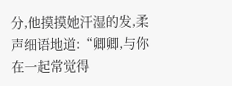分,他摸摸她汗湿的发,柔声细语地道:“卿卿,与你在一起常觉得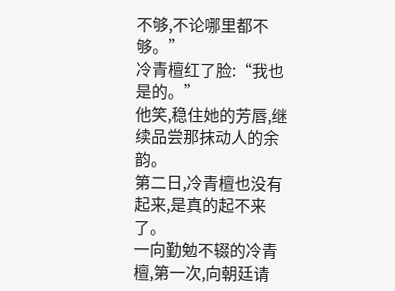不够,不论哪里都不够。”
冷青檀红了脸:“我也是的。”
他笑,稳住她的芳唇,继续品尝那抹动人的余韵。
第二日,冷青檀也没有起来,是真的起不来了。
一向勤勉不辍的冷青檀,第一次,向朝廷请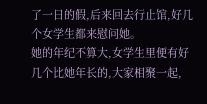了一日的假,后来回去行止馆,好几个女学生都来慰问她。
她的年纪不算大,女学生里便有好几个比她年长的,大家相聚一起,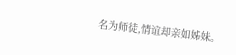名为师徒,情谊却亲如姊妹。